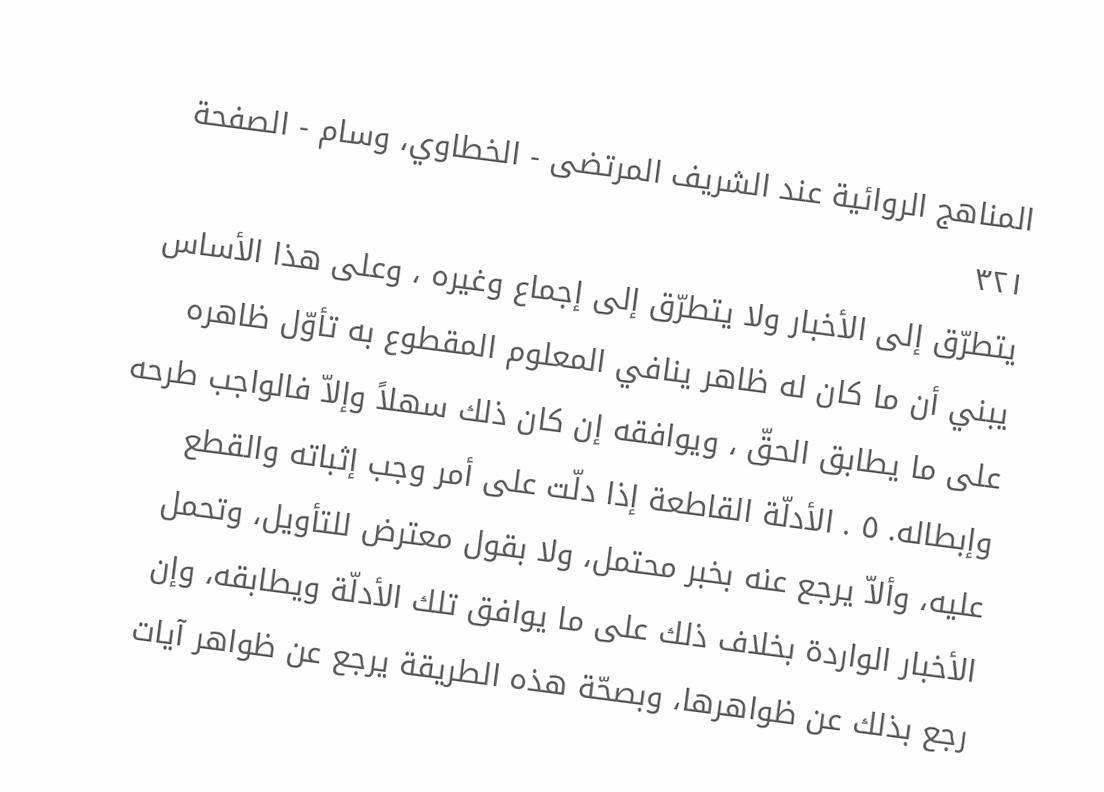المناهج الروائية عند الشریف المرتضی - الخطاوي، وسام - الصفحة ٣٢١
يتطرّق إلى الأخبار ولا يتطرّق إلى إجماع وغيره ، وعلى هذا الأساس يبني أن ما كان له ظاهر ينافي المعلوم المقطوع به تأوّل ظاهره على ما يطابق الحقّ ، ويوافقه إن كان ذلك سهلاً وإلاّ فالواجب طرحه وإبطاله. ٥ . الأدلّة القاطعة إذا دلّت على أمر وجب إثباته والقطع عليه، وألاّ يرجع عنه بخبر محتمل، ولا بقول معترض للتأويل، وتحمل الأخبار الواردة بخلاف ذلك على ما يوافق تلك الأدلّة ويطابقه، وإن رجع بذلك عن ظواهرها، وبصحّة هذه الطريقة يرجع عن ظواهر آيات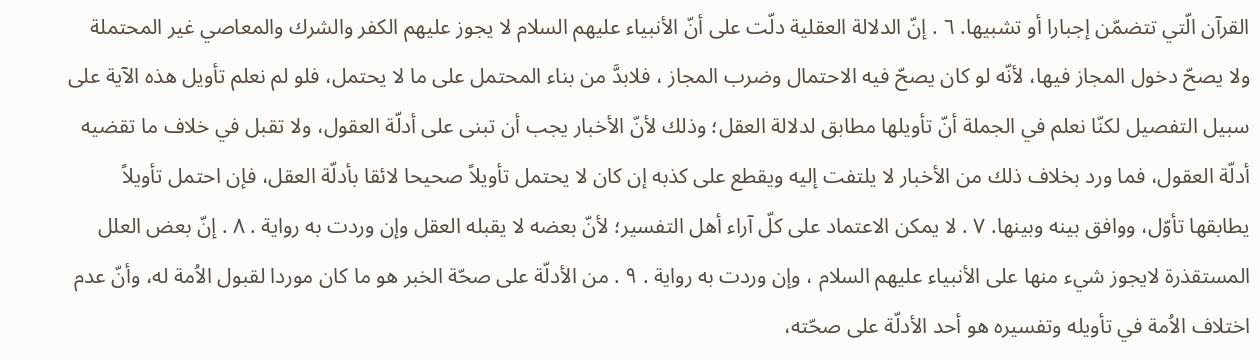القرآن الّتي تتضمّن إجبارا أو تشبيها. ٦ . إنّ الدلالة العقلية دلّت على أنّ الأنبياء عليهم السلام لا يجوز عليهم الكفر والشرك والمعاصي غير المحتملة ولا يصحّ دخول المجاز فيها، لأنّه لو كان يصحّ فيه الاحتمال وضرب المجاز ، فلابدَّ من بناء المحتمل على ما لا يحتمل، فلو لم نعلم تأويل هذه الآية على سبيل التفصيل لكنّا نعلم في الجملة أنّ تأويلها مطابق لدلالة العقل؛ وذلك لأنّ الأخبار يجب أن تبنى على أدلّة العقول، ولا تقبل في خلاف ما تقضيه أدلّة العقول، فما ورد بخلاف ذلك من الأخبار لا يلتفت إليه ويقطع على كذبه إن كان لا يحتمل تأويلاً صحيحا لائقا بأدلّة العقل، فإن احتمل تأويلاً يطابقها تأوّل، ووافق بينه وبينها. ٧ . لا يمكن الاعتماد على كلّ آراء أهل التفسير؛ لأنّ بعضه لا يقبله العقل وإن وردت به رواية . ٨ . إنّ بعض العلل المستقذرة لايجوز شيء منها على الأنبياء عليهم السلام ، وإن وردت به رواية . ٩ . من الأدلّة على صحّة الخبر هو ما كان موردا لقبول الاُمة له، وأنّ عدم اختلاف الاُمة في تأويله وتفسيره هو أحد الأدلّة على صحّته،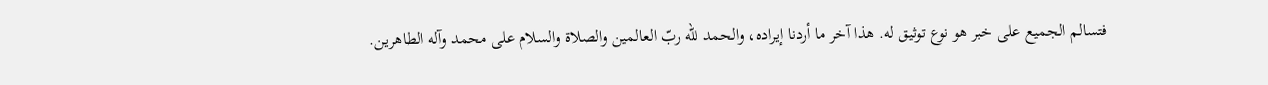فتسالم الجميع على خبر هو نوع توثيق له. هذا آخر ما أردنا إيراده، والحمد للّه ربّ العالمين والصلاة والسلام على محمد وآله الطاهرين.